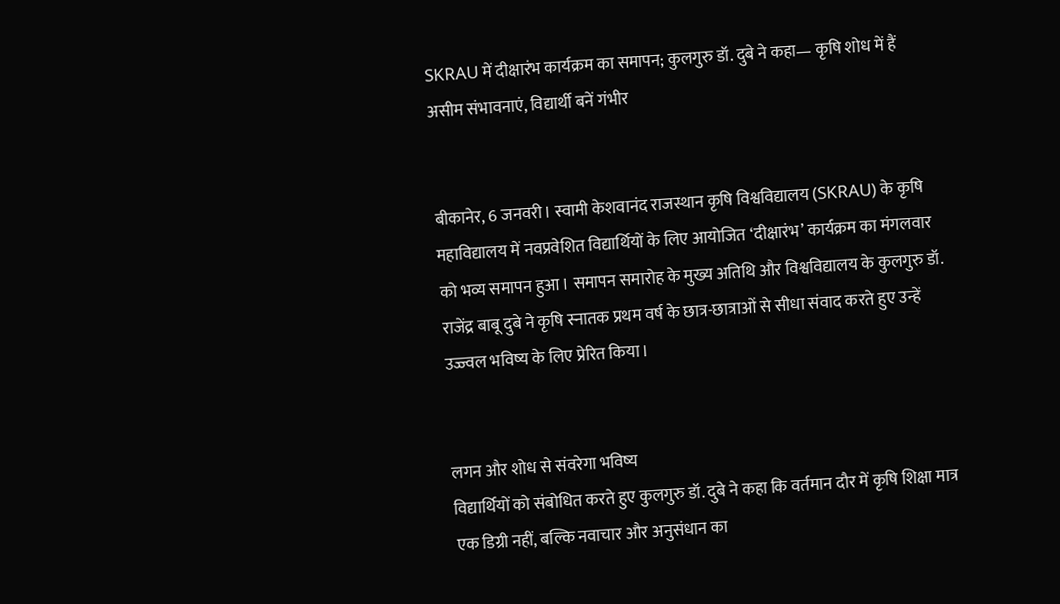SKRAU में दीक्षारंभ कार्यक्रम का समापन; कुलगुरु डॉ. दुबे ने कहा— कृषि शोध में हैं असीम संभावनाएं, विद्यार्थी बनें गंभीर


बीकानेर, 6 जनवरी। स्वामी केशवानंद राजस्थान कृषि विश्वविद्यालय (SKRAU) के कृषि महाविद्यालय में नवप्रवेशित विद्यार्थियों के लिए आयोजित ‘दीक्षारंभ’ कार्यक्रम का मंगलवार को भव्य समापन हुआ। समापन समारोह के मुख्य अतिथि और विश्वविद्यालय के कुलगुरु डॉ. राजेंद्र बाबू दुबे ने कृषि स्नातक प्रथम वर्ष के छात्र-छात्राओं से सीधा संवाद करते हुए उन्हें उज्ज्वल भविष्य के लिए प्रेरित किया।


लगन और शोध से संवरेगा भविष्य
विद्यार्थियों को संबोधित करते हुए कुलगुरु डॉ. दुबे ने कहा कि वर्तमान दौर में कृषि शिक्षा मात्र एक डिग्री नहीं, बल्कि नवाचार और अनुसंधान का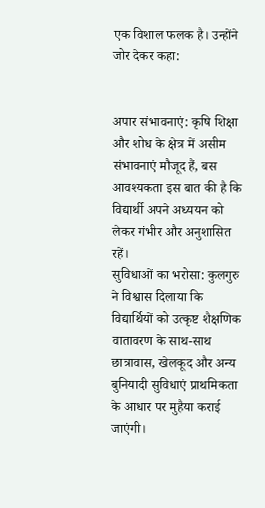एक विशाल फलक है। उन्होंने जोर देकर कहा:


अपार संभावनाएं: कृषि शिक्षा और शोध के क्षेत्र में असीम संभावनाएं मौजूद हैं, बस आवश्यकता इस बात की है कि विद्यार्थी अपने अध्ययन को लेकर गंभीर और अनुशासित रहें।
सुविधाओं का भरोसा: कुलगुरु ने विश्वास दिलाया कि विद्यार्थियों को उत्कृष्ट शैक्षणिक वातावरण के साथ-साथ छात्रावास, खेलकूद और अन्य बुनियादी सुविधाएं प्राथमिकता के आधार पर मुहैया कराई जाएंगी।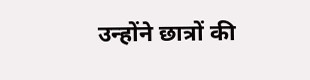उन्होंने छात्रों की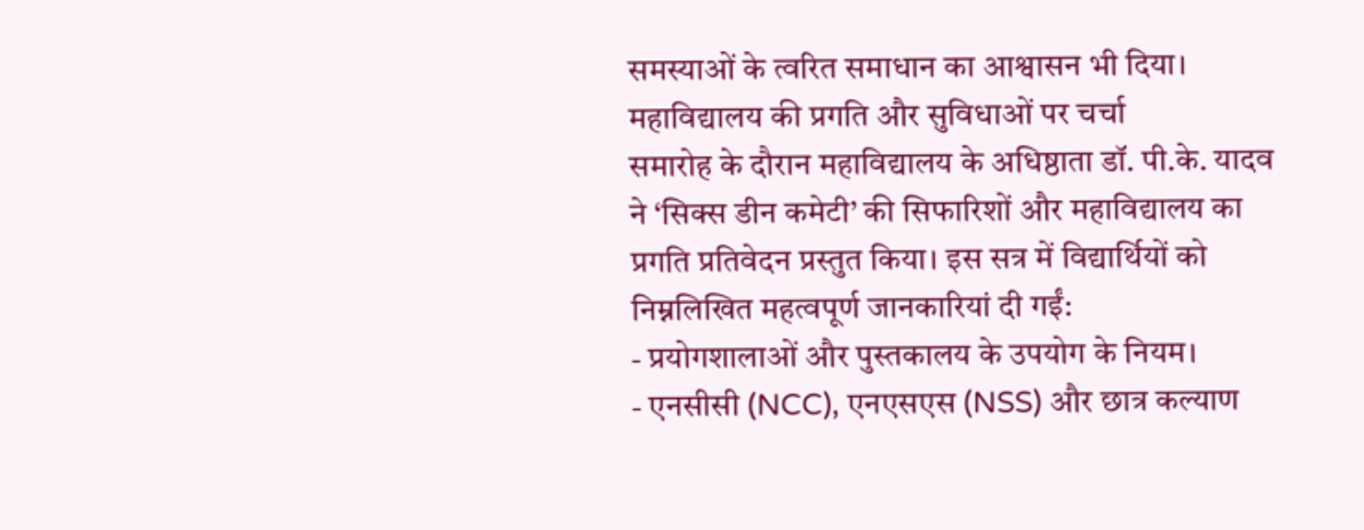समस्याओं के त्वरित समाधान का आश्वासन भी दिया।
महाविद्यालय की प्रगति और सुविधाओं पर चर्चा
समारोह के दौरान महाविद्यालय के अधिष्ठाता डॉ. पी.के. यादव ने ‘सिक्स डीन कमेटी’ की सिफारिशों और महाविद्यालय का प्रगति प्रतिवेदन प्रस्तुत किया। इस सत्र में विद्यार्थियों को निम्नलिखित महत्वपूर्ण जानकारियां दी गईं:
- प्रयोगशालाओं और पुस्तकालय के उपयोग के नियम।
- एनसीसी (NCC), एनएसएस (NSS) और छात्र कल्याण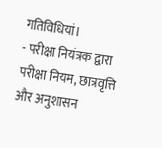गतिविधियां।
- परीक्षा नियंत्रक द्वारा परीक्षा नियम, छात्रवृत्ति और अनुशासन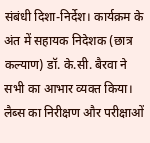संबंधी दिशा-निर्देश। कार्यक्रम के अंत में सहायक निदेशक (छात्र कल्याण) डॉ. के.सी. बैरवा ने सभी का आभार व्यक्त किया।
लैब्स का निरीक्षण और परीक्षाओं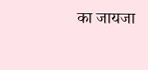का जायजा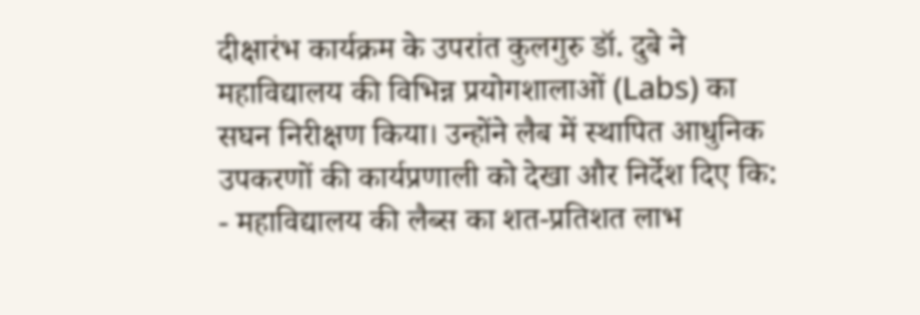दीक्षारंभ कार्यक्रम के उपरांत कुलगुरु डॉ. दुबे ने महाविद्यालय की विभिन्न प्रयोगशालाओं (Labs) का सघन निरीक्षण किया। उन्होंने लैब में स्थापित आधुनिक उपकरणों की कार्यप्रणाली को देखा और निर्देश दिए कि:
- महाविद्यालय की लैब्स का शत-प्रतिशत लाभ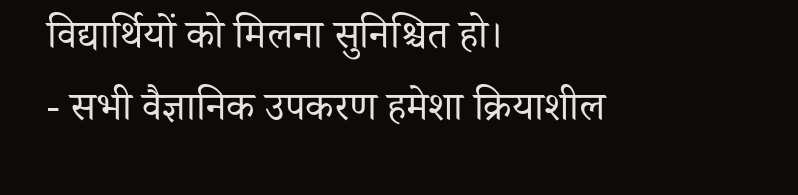विद्यार्थियों को मिलना सुनिश्चित हो।
- सभी वैज्ञानिक उपकरण हमेशा क्रियाशील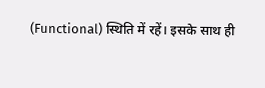(Functional) स्थिति में रहें। इसके साथ ही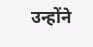उन्होंने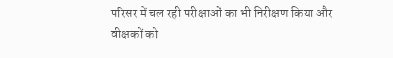परिसर में चल रही परीक्षाओं का भी निरीक्षण किया और वीक्षकों को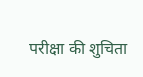परीक्षा की शुचिता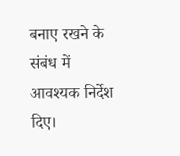बनाए रखने के संबंध में आवश्यक निर्देश दिए।